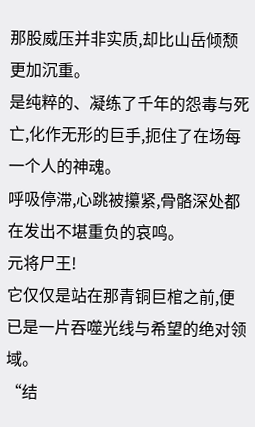那股威压并非实质,却比山岳倾颓更加沉重。
是纯粹的、凝练了千年的怨毒与死亡,化作无形的巨手,扼住了在场每一个人的神魂。
呼吸停滞,心跳被攥紧,骨骼深处都在发出不堪重负的哀鸣。
元将尸王!
它仅仅是站在那青铜巨棺之前,便已是一片吞噬光线与希望的绝对领域。
“结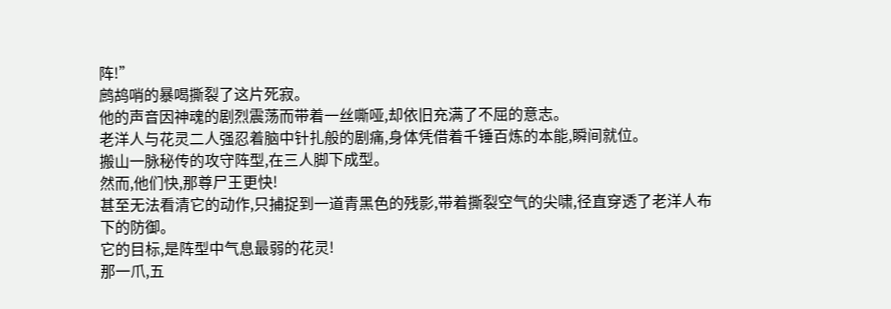阵!”
鹧鸪哨的暴喝撕裂了这片死寂。
他的声音因神魂的剧烈震荡而带着一丝嘶哑,却依旧充满了不屈的意志。
老洋人与花灵二人强忍着脑中针扎般的剧痛,身体凭借着千锤百炼的本能,瞬间就位。
搬山一脉秘传的攻守阵型,在三人脚下成型。
然而,他们快,那尊尸王更快!
甚至无法看清它的动作,只捕捉到一道青黑色的残影,带着撕裂空气的尖啸,径直穿透了老洋人布下的防御。
它的目标,是阵型中气息最弱的花灵!
那一爪,五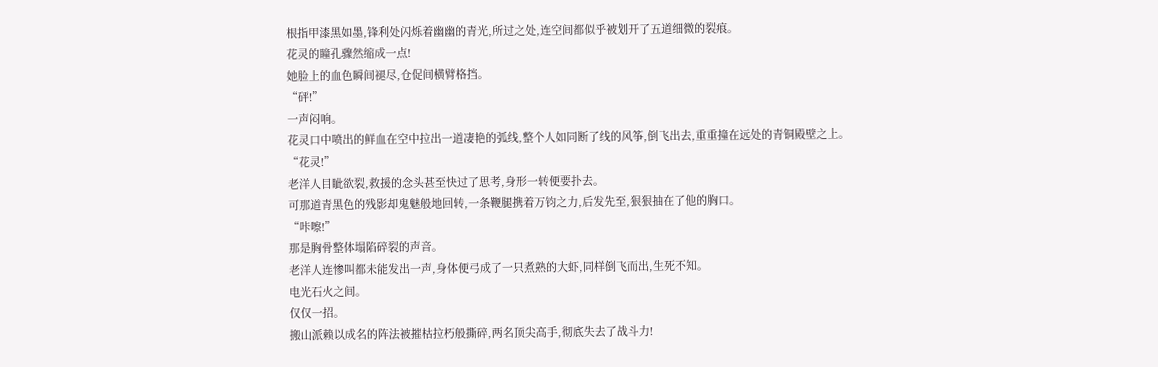根指甲漆黑如墨,锋利处闪烁着幽幽的青光,所过之处,连空间都似乎被划开了五道细微的裂痕。
花灵的瞳孔骤然缩成一点!
她脸上的血色瞬间褪尽,仓促间横臂格挡。
“砰!”
一声闷响。
花灵口中喷出的鲜血在空中拉出一道凄艳的弧线,整个人如同断了线的风筝,倒飞出去,重重撞在远处的青铜殿壁之上。
“花灵!”
老洋人目眦欲裂,救援的念头甚至快过了思考,身形一转便要扑去。
可那道青黑色的残影却鬼魅般地回转,一条鞭腿携着万钧之力,后发先至,狠狠抽在了他的胸口。
“咔嚓!”
那是胸骨整体塌陷碎裂的声音。
老洋人连惨叫都未能发出一声,身体便弓成了一只煮熟的大虾,同样倒飞而出,生死不知。
电光石火之间。
仅仅一招。
搬山派赖以成名的阵法被摧枯拉朽般撕碎,两名顶尖高手,彻底失去了战斗力!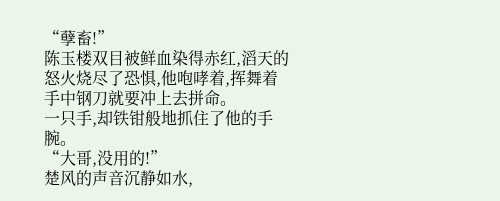“孽畜!”
陈玉楼双目被鲜血染得赤红,滔天的怒火烧尽了恐惧,他咆哮着,挥舞着手中钢刀就要冲上去拼命。
一只手,却铁钳般地抓住了他的手腕。
“大哥,没用的!”
楚风的声音沉静如水,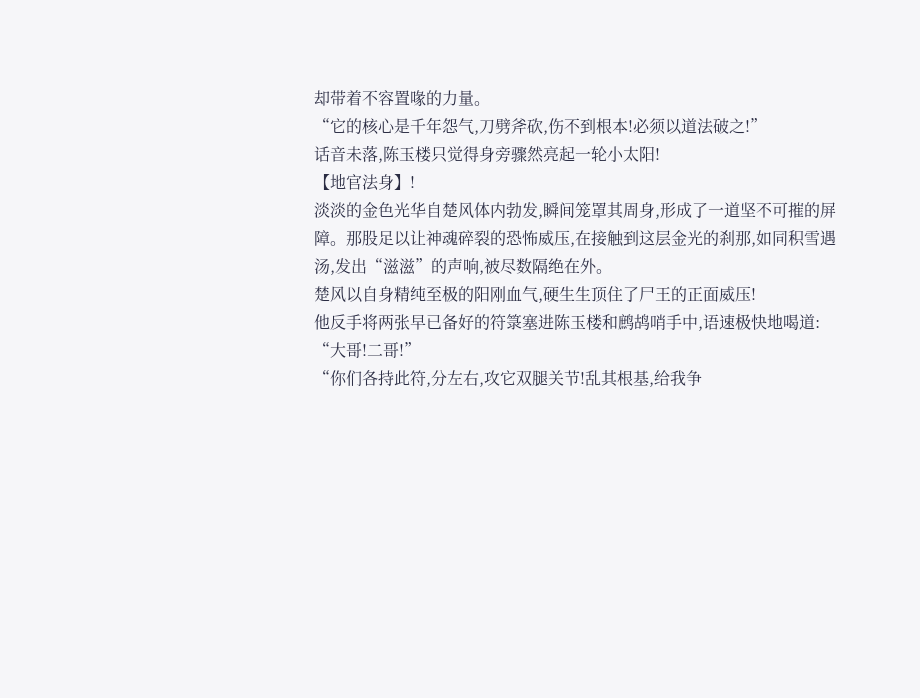却带着不容置喙的力量。
“它的核心是千年怨气,刀劈斧砍,伤不到根本!必须以道法破之!”
话音未落,陈玉楼只觉得身旁骤然亮起一轮小太阳!
【地官法身】!
淡淡的金色光华自楚风体内勃发,瞬间笼罩其周身,形成了一道坚不可摧的屏障。那股足以让神魂碎裂的恐怖威压,在接触到这层金光的刹那,如同积雪遇汤,发出“滋滋”的声响,被尽数隔绝在外。
楚风以自身精纯至极的阳刚血气,硬生生顶住了尸王的正面威压!
他反手将两张早已备好的符箓塞进陈玉楼和鹧鸪哨手中,语速极快地喝道:
“大哥!二哥!”
“你们各持此符,分左右,攻它双腿关节!乱其根基,给我争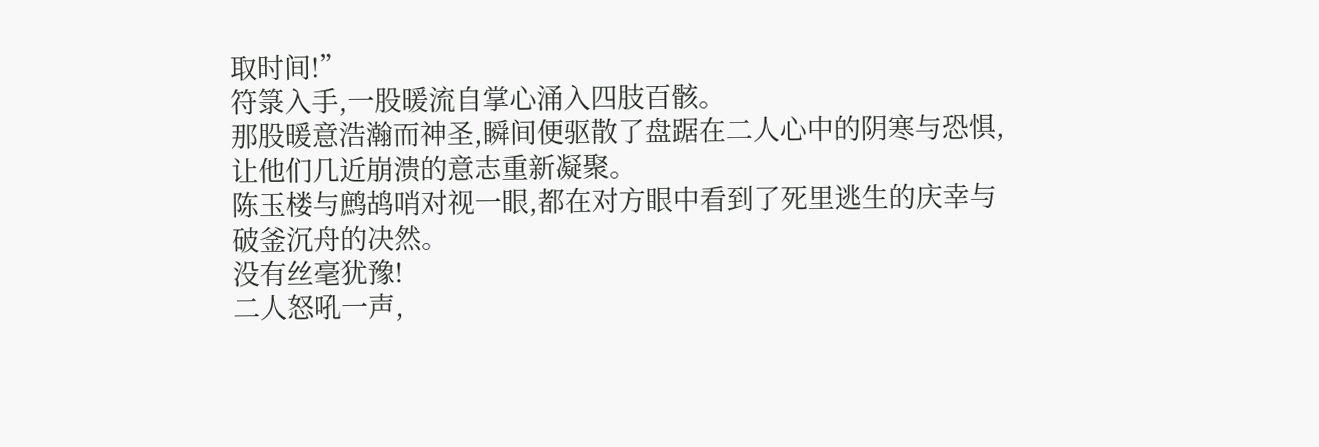取时间!”
符箓入手,一股暖流自掌心涌入四肢百骸。
那股暖意浩瀚而神圣,瞬间便驱散了盘踞在二人心中的阴寒与恐惧,让他们几近崩溃的意志重新凝聚。
陈玉楼与鹧鸪哨对视一眼,都在对方眼中看到了死里逃生的庆幸与破釜沉舟的决然。
没有丝毫犹豫!
二人怒吼一声,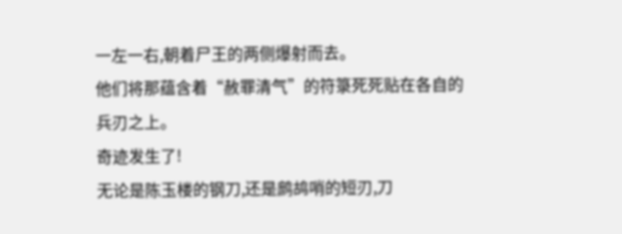一左一右,朝着尸王的两侧爆射而去。
他们将那蕴含着“赦罪清气”的符箓死死贴在各自的兵刃之上。
奇迹发生了!
无论是陈玉楼的钢刀,还是鹧鸪哨的短刃,刀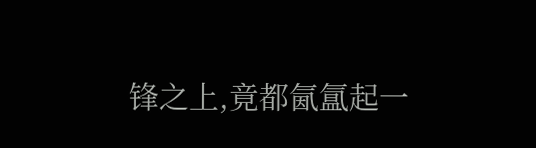锋之上,竟都氤氲起一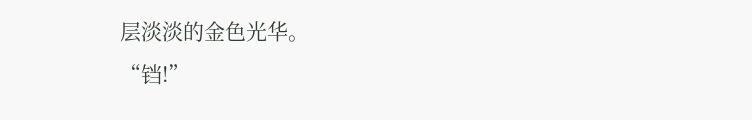层淡淡的金色光华。
“铛!”